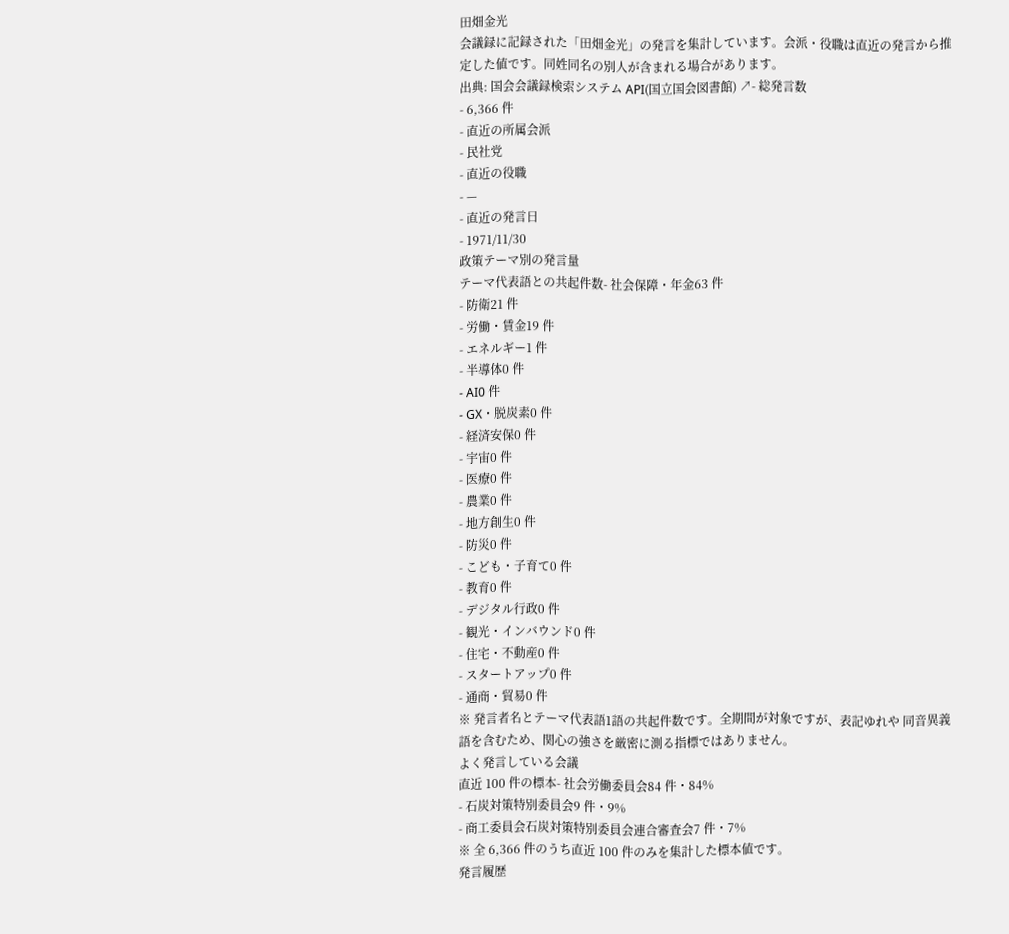田畑金光
会議録に記録された「田畑金光」の発言を集計しています。会派・役職は直近の発言から推定した値です。同姓同名の別人が含まれる場合があります。
出典: 国会会議録検索システム API(国立国会図書館) ↗- 総発言数
- 6,366 件
- 直近の所属会派
- 民社党
- 直近の役職
- —
- 直近の発言日
- 1971/11/30
政策テーマ別の発言量
テーマ代表語との共起件数- 社会保障・年金63 件
- 防衛21 件
- 労働・賃金19 件
- エネルギー1 件
- 半導体0 件
- AI0 件
- GX・脱炭素0 件
- 経済安保0 件
- 宇宙0 件
- 医療0 件
- 農業0 件
- 地方創生0 件
- 防災0 件
- こども・子育て0 件
- 教育0 件
- デジタル行政0 件
- 観光・インバウンド0 件
- 住宅・不動産0 件
- スタートアップ0 件
- 通商・貿易0 件
※ 発言者名とテーマ代表語1語の共起件数です。全期間が対象ですが、表記ゆれや 同音異義語を含むため、関心の強さを厳密に測る指標ではありません。
よく発言している会議
直近 100 件の標本- 社会労働委員会84 件・84%
- 石炭対策特別委員会9 件・9%
- 商工委員会石炭対策特別委員会連合審査会7 件・7%
※ 全 6,366 件のうち直近 100 件のみを集計した標本値です。
発言履歴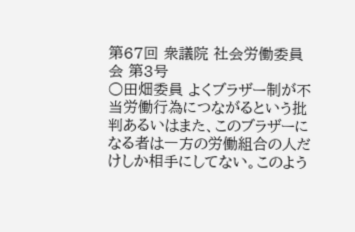第67回 衆議院 社会労働委員会 第3号
○田畑委員 よくブラザー制が不当労働行為につながるという批判あるいはまた、このブラザーになる者は一方の労働組合の人だけしか相手にしてない。このよう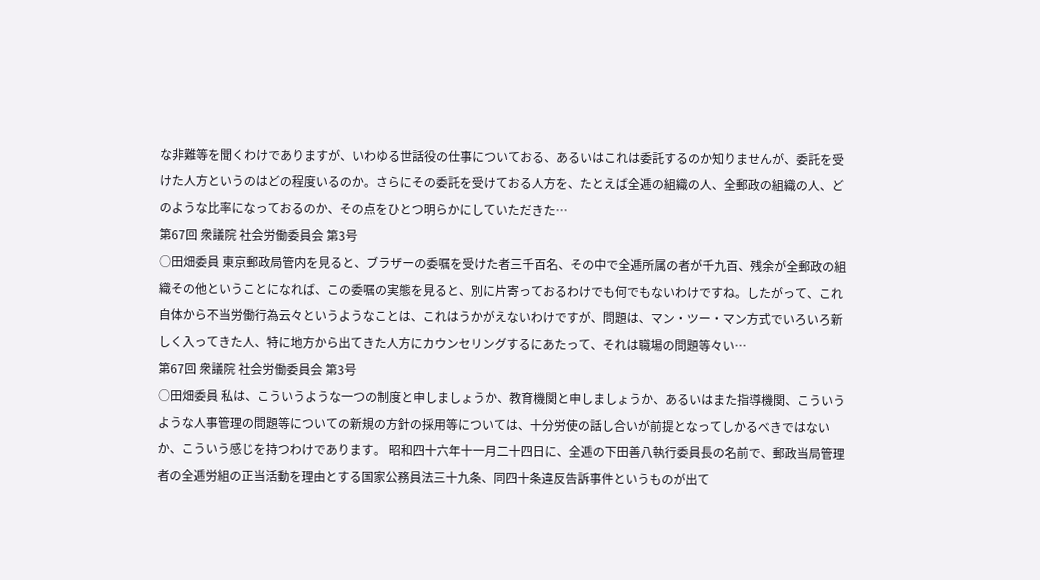な非難等を聞くわけでありますが、いわゆる世話役の仕事についておる、あるいはこれは委託するのか知りませんが、委託を受けた人方というのはどの程度いるのか。さらにその委託を受けておる人方を、たとえば全逓の組織の人、全郵政の組織の人、どのような比率になっておるのか、その点をひとつ明らかにしていただきた…
第67回 衆議院 社会労働委員会 第3号
○田畑委員 東京郵政局管内を見ると、ブラザーの委嘱を受けた者三千百名、その中で全逓所属の者が千九百、残余が全郵政の組織その他ということになれば、この委嘱の実態を見ると、別に片寄っておるわけでも何でもないわけですね。したがって、これ自体から不当労働行為云々というようなことは、これはうかがえないわけですが、問題は、マン・ツー・マン方式でいろいろ新しく入ってきた人、特に地方から出てきた人方にカウンセリングするにあたって、それは職場の問題等々い…
第67回 衆議院 社会労働委員会 第3号
○田畑委員 私は、こういうような一つの制度と申しましょうか、教育機関と申しましょうか、あるいはまた指導機関、こういうような人事管理の問題等についての新規の方針の採用等については、十分労使の話し合いが前提となってしかるべきではないか、こういう感じを持つわけであります。 昭和四十六年十一月二十四日に、全逓の下田善八執行委員長の名前で、郵政当局管理者の全逓労組の正当活動を理由とする国家公務員法三十九条、同四十条違反告訴事件というものが出て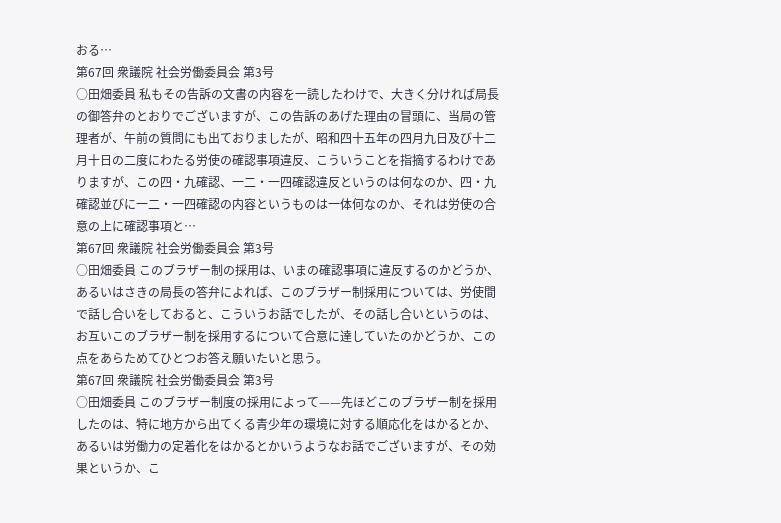おる…
第67回 衆議院 社会労働委員会 第3号
○田畑委員 私もその告訴の文書の内容を一読したわけで、大きく分ければ局長の御答弁のとおりでございますが、この告訴のあげた理由の冒頭に、当局の管理者が、午前の質問にも出ておりましたが、昭和四十五年の四月九日及び十二月十日の二度にわたる労使の確認事項違反、こういうことを指摘するわけでありますが、この四・九確認、一二・一四確認違反というのは何なのか、四・九確認並びに一二・一四確認の内容というものは一体何なのか、それは労使の合意の上に確認事項と…
第67回 衆議院 社会労働委員会 第3号
○田畑委員 このブラザー制の採用は、いまの確認事項に違反するのかどうか、あるいはさきの局長の答弁によれば、このブラザー制採用については、労使間で話し合いをしておると、こういうお話でしたが、その話し合いというのは、お互いこのブラザー制を採用するについて合意に達していたのかどうか、この点をあらためてひとつお答え願いたいと思う。
第67回 衆議院 社会労働委員会 第3号
○田畑委員 このブラザー制度の採用によって——先ほどこのブラザー制を採用したのは、特に地方から出てくる青少年の環境に対する順応化をはかるとか、あるいは労働力の定着化をはかるとかいうようなお話でございますが、その効果というか、こ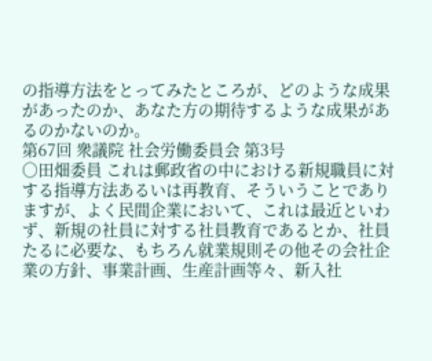の指導方法をとってみたところが、どのような成果があったのか、あなた方の期待するような成果があるのかないのか。
第67回 衆議院 社会労働委員会 第3号
○田畑委員 これは郵政省の中における新規職員に対する指導方法あるいは再教育、そういうことでありますが、よく民間企業において、これは最近といわず、新規の社員に対する社員教育であるとか、社員たるに必要な、もちろん就業規則その他その会社企業の方針、事業計画、生産計画等々、新入社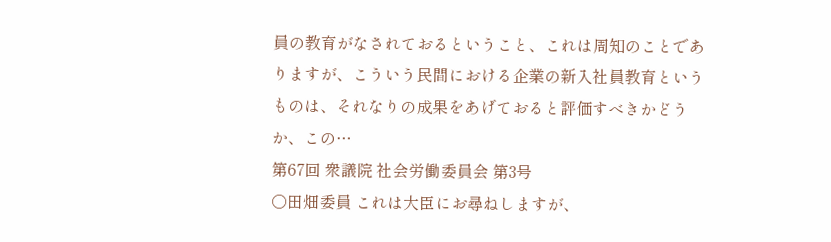員の教育がなされておるということ、これは周知のことでありますが、こういう民間における企業の新入社員教育というものは、それなりの成果をあげておると評価すべきかどうか、この…
第67回 衆議院 社会労働委員会 第3号
○田畑委員 これは大臣にお尋ねしますが、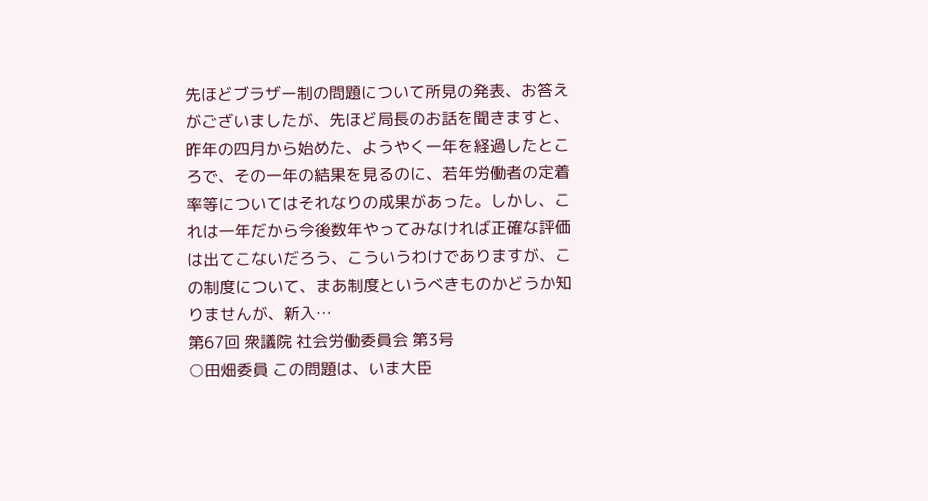先ほどブラザー制の問題について所見の発表、お答えがございましたが、先ほど局長のお話を聞きますと、昨年の四月から始めた、ようやく一年を経過したところで、その一年の結果を見るのに、若年労働者の定着率等についてはそれなりの成果があった。しかし、これは一年だから今後数年やってみなければ正確な評価は出てこないだろう、こういうわけでありますが、この制度について、まあ制度というべきものかどうか知りませんが、新入…
第67回 衆議院 社会労働委員会 第3号
○田畑委員 この問題は、いま大臣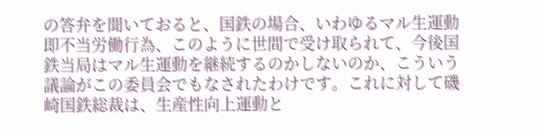の答弁を聞いておると、国鉄の場合、いわゆるマル生運動即不当労働行為、このように世間で受け取られて、今後国鉄当局はマル生運動を継続するのかしないのか、こういう議論がこの委員会でもなされたわけです。これに対して磯崎国鉄総裁は、生産性向上運動と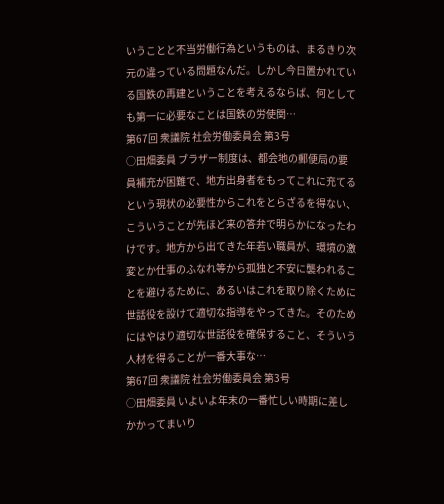いうことと不当労働行為というものは、まるきり次元の違っている問題なんだ。しかし今日置かれている国鉄の再建ということを考えるならば、何としても第一に必要なことは国鉄の労使関…
第67回 衆議院 社会労働委員会 第3号
○田畑委員 ブラザー制度は、都会地の郵便局の要員補充が困難で、地方出身者をもってこれに充てるという現状の必要性からこれをとらざるを得ない、こういうことが先ほど来の答弁で明らかになったわけです。地方から出てきた年若い職員が、環境の激変とか仕事のふなれ等から孤独と不安に襲われることを避けるために、あるいはこれを取り除くために世話役を設けて適切な指導をやってきた。そのためにはやはり適切な世話役を確保すること、そういう人材を得ることが一番大事な…
第67回 衆議院 社会労働委員会 第3号
○田畑委員 いよいよ年末の一番忙しい時期に差しかかってまいり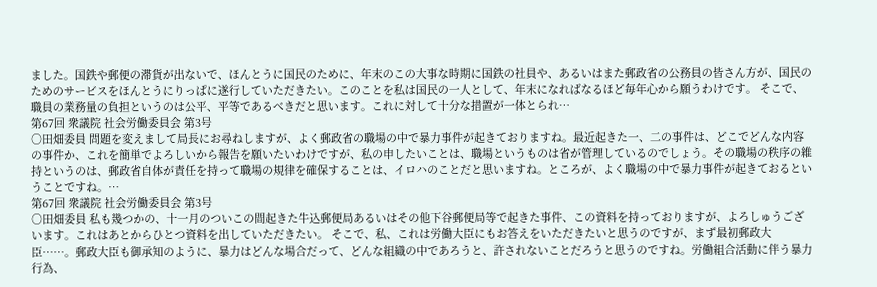ました。国鉄や郵便の滞貨が出ないで、ほんとうに国民のために、年末のこの大事な時期に国鉄の社員や、あるいはまた郵政省の公務員の皆さん方が、国民のためのサービスをほんとうにりっぱに遂行していただきたい。このことを私は国民の一人として、年末になればなるほど毎年心から願うわけです。 そこで、職員の業務量の負担というのは公平、平等であるべきだと思います。これに対して十分な措置が一体とられ…
第67回 衆議院 社会労働委員会 第3号
○田畑委員 問題を変えまして局長にお尋ねしますが、よく郵政省の職場の中で暴力事件が起きておりますね。最近起きた一、二の事件は、どこでどんな内容の事件か、これを簡単でよろしいから報告を願いたいわけですが、私の申したいことは、職場というものは省が管理しているのでしょう。その職場の秩序の維持というのは、郵政省自体が責任を持って職場の規律を確保することは、イロハのことだと思いますね。ところが、よく職場の中で暴力事件が起きておるということですね。…
第67回 衆議院 社会労働委員会 第3号
○田畑委員 私も幾つかの、十一月のついこの間起きた牛込郵便局あるいはその他下谷郵便局等で起きた事件、この資料を持っておりますが、よろしゅうございます。これはあとからひとつ資料を出していただきたい。 そこで、私、これは労働大臣にもお答えをいただきたいと思うのですが、まず最初郵政大臣……。郵政大臣も御承知のように、暴力はどんな場合だって、どんな組織の中であろうと、許されないことだろうと思うのですね。労働組合活動に伴う暴力行為、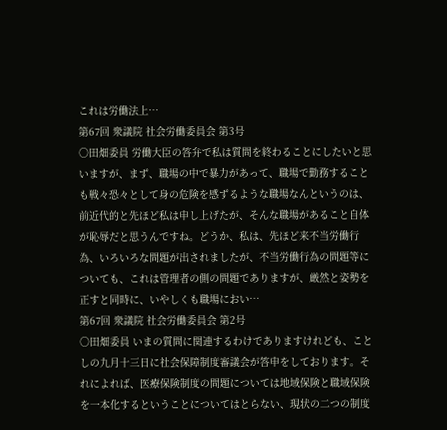これは労働法上…
第67回 衆議院 社会労働委員会 第3号
○田畑委員 労働大臣の答弁で私は質問を終わることにしたいと思いますが、まず、職場の中で暴力があって、職場で勤務することも戦々恐々として身の危険を感ずるような職場なんというのは、前近代的と先ほど私は申し上げたが、そんな職場があること自体が恥辱だと思うんですね。どうか、私は、先ほど来不当労働行為、いろいろな問題が出されましたが、不当労働行為の問題等についても、これは管理者の側の問題でありますが、厳然と姿勢を正すと同時に、いやしくも職場におい…
第67回 衆議院 社会労働委員会 第2号
○田畑委員 いまの質問に関連するわけでありますけれども、ことしの九月十三日に社会保障制度審議会が答申をしております。それによれば、医療保険制度の問題については地域保険と職域保険を一本化するということについてはとらない、現状の二つの制度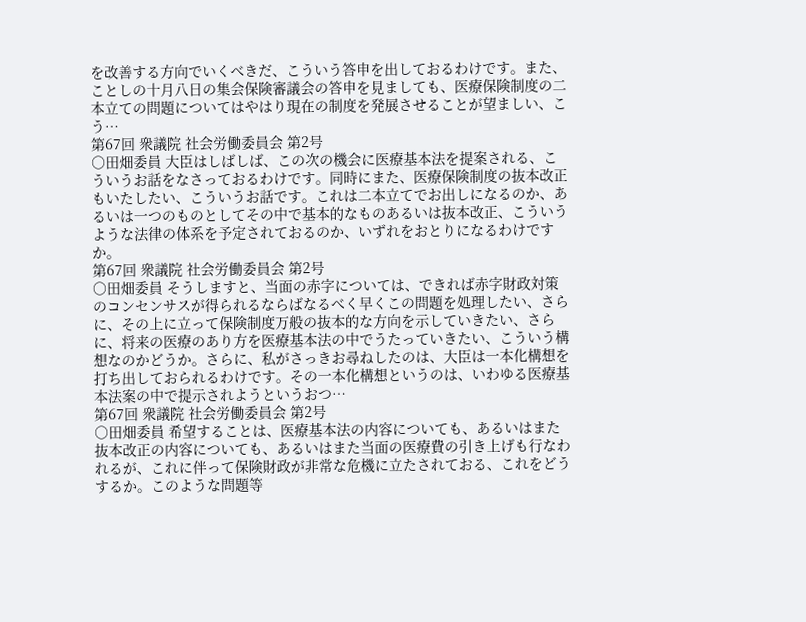を改善する方向でいくべきだ、こういう答申を出しておるわけです。また、ことしの十月八日の集会保険審議会の答申を見ましても、医療保険制度の二本立ての問題についてはやはり現在の制度を発展させることが望ましい、こう…
第67回 衆議院 社会労働委員会 第2号
○田畑委員 大臣はしばしば、この次の機会に医療基本法を提案される、こういうお話をなさっておるわけです。同時にまた、医療保険制度の抜本改正もいたしたい、こういうお話です。これは二本立てでお出しになるのか、あるいは一つのものとしてその中で基本的なものあるいは抜本改正、こういうような法律の体系を予定されておるのか、いずれをおとりになるわけですか。
第67回 衆議院 社会労働委員会 第2号
○田畑委員 そうしますと、当面の赤字については、できれば赤字財政対策のコンセンサスが得られるならばなるべく早くこの問題を処理したい、さらに、その上に立って保険制度万般の抜本的な方向を示していきたい、さらに、将来の医療のあり方を医療基本法の中でうたっていきたい、こういう構想なのかどうか。さらに、私がさっきお尋ねしたのは、大臣は一本化構想を打ち出しておられるわけです。その一本化構想というのは、いわゆる医療基本法案の中で提示されようというおつ…
第67回 衆議院 社会労働委員会 第2号
○田畑委員 希望することは、医療基本法の内容についても、あるいはまた抜本改正の内容についても、あるいはまた当面の医療費の引き上げも行なわれるが、これに伴って保険財政が非常な危機に立たされておる、これをどうするか。このような問題等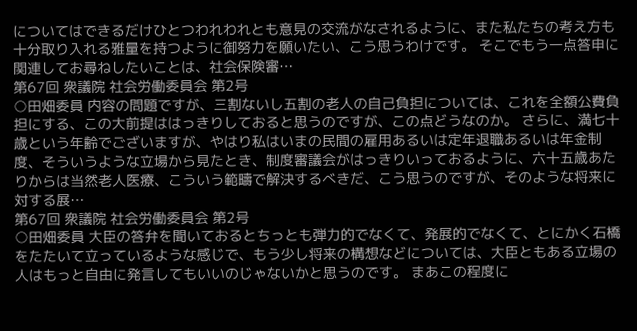についてはできるだけひとつわれわれとも意見の交流がなされるように、また私たちの考え方も十分取り入れる雅量を持つように御努力を願いたい、こう思うわけです。 そこでもう一点答申に関連してお尋ねしたいことは、社会保険審…
第67回 衆議院 社会労働委員会 第2号
○田畑委員 内容の問題ですが、三割ないし五割の老人の自己負担については、これを全額公費負担にする、この大前提ははっきりしておると思うのですが、この点どうなのか。 さらに、満七十歳という年齢でございますが、やはり私はいまの民間の雇用あるいは定年退職あるいは年金制度、そういうような立場から見たとき、制度審議会がはっきりいっておるように、六十五歳あたりからは当然老人医療、こういう範疇で解決するべきだ、こう思うのですが、そのような将来に対する展…
第67回 衆議院 社会労働委員会 第2号
○田畑委員 大臣の答弁を聞いておるとちっとも弾力的でなくて、発展的でなくて、とにかく石橋をたたいて立っているような感じで、もう少し将来の構想などについては、大臣ともある立場の人はもっと自由に発言してもいいのじゃないかと思うのです。 まあこの程度に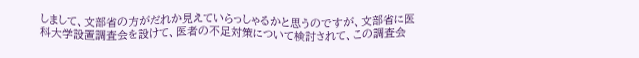しまして、文部省の方がだれか見えていらっしゃるかと思うのですが、文部省に医科大学設置調査会を設けて、医者の不足対策について検討されて、この調査会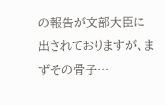の報告が文部大臣に出されておりますが、まずその骨子…